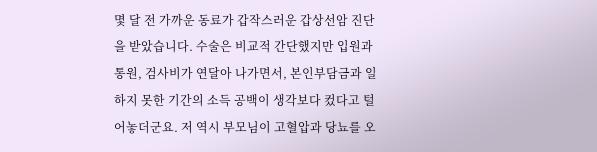몇 달 전 가까운 동료가 갑작스러운 갑상선암 진단을 받았습니다. 수술은 비교적 간단했지만 입원과 통원, 검사비가 연달아 나가면서, 본인부담금과 일하지 못한 기간의 소득 공백이 생각보다 컸다고 털어놓더군요. 저 역시 부모님이 고혈압과 당뇨를 오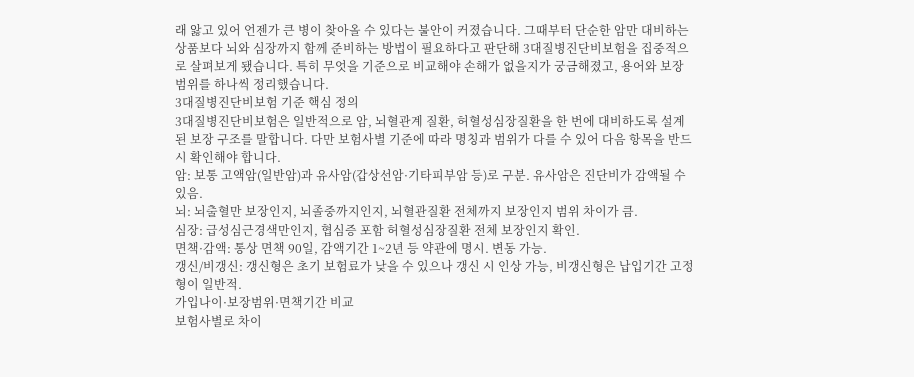래 앓고 있어 언젠가 큰 병이 찾아올 수 있다는 불안이 커졌습니다. 그때부터 단순한 암만 대비하는 상품보다 뇌와 심장까지 함께 준비하는 방법이 필요하다고 판단해 3대질병진단비보험을 집중적으로 살펴보게 됐습니다. 특히 무엇을 기준으로 비교해야 손해가 없을지가 궁금해졌고, 용어와 보장 범위를 하나씩 정리했습니다.
3대질병진단비보험 기준 핵심 정의
3대질병진단비보험은 일반적으로 암, 뇌혈관계 질환, 허혈성심장질환을 한 번에 대비하도록 설계된 보장 구조를 말합니다. 다만 보험사별 기준에 따라 명칭과 범위가 다를 수 있어 다음 항목을 반드시 확인해야 합니다.
암: 보통 고액암(일반암)과 유사암(갑상선암·기타피부암 등)로 구분. 유사암은 진단비가 감액될 수 있음.
뇌: 뇌출혈만 보장인지, 뇌졸중까지인지, 뇌혈관질환 전체까지 보장인지 범위 차이가 큼.
심장: 급성심근경색만인지, 협심증 포함 허혈성심장질환 전체 보장인지 확인.
면책·감액: 통상 면책 90일, 감액기간 1~2년 등 약관에 명시. 변동 가능.
갱신/비갱신: 갱신형은 초기 보험료가 낮을 수 있으나 갱신 시 인상 가능, 비갱신형은 납입기간 고정형이 일반적.
가입나이·보장범위·면책기간 비교
보험사별로 차이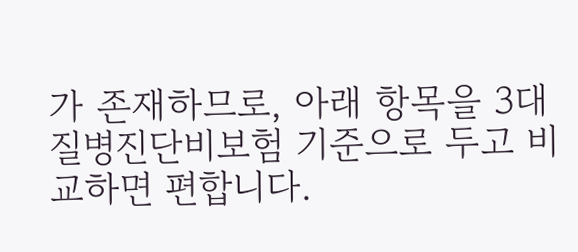가 존재하므로, 아래 항목을 3대질병진단비보험 기준으로 두고 비교하면 편합니다.